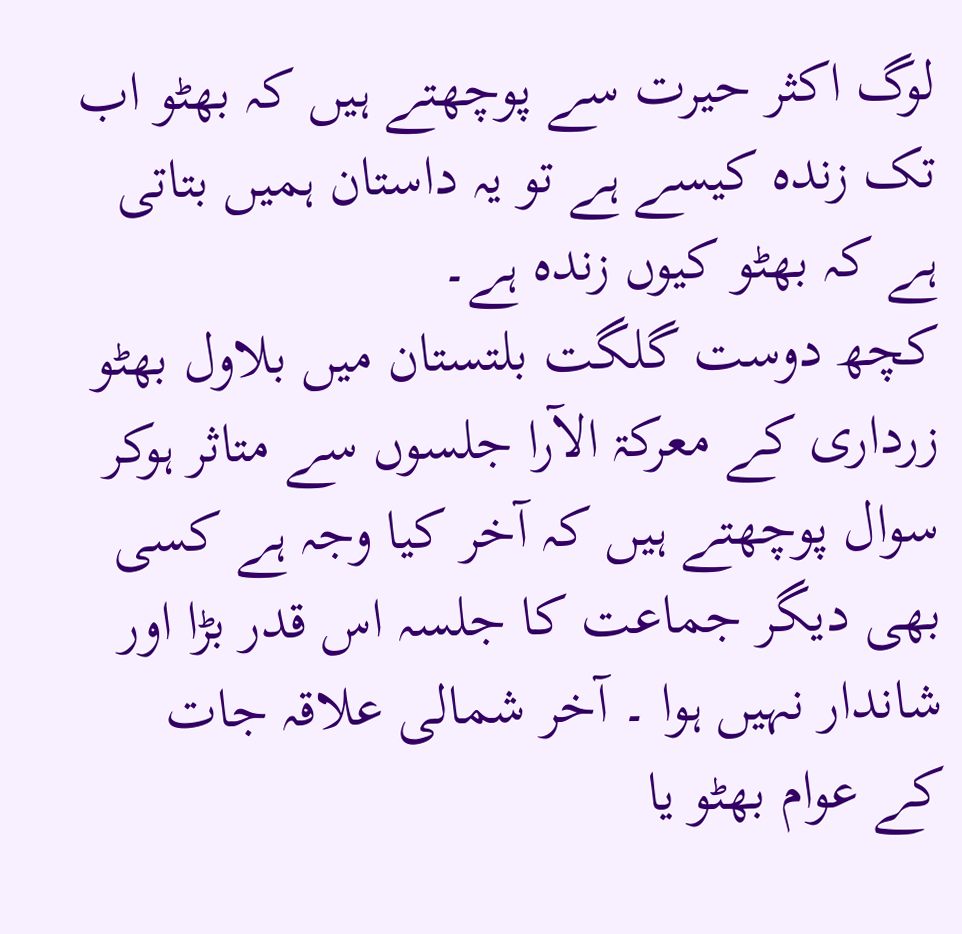لوگ اکثر حیرت سے پوچھتے ہیں کہ بھٹو اب تک زندہ کیسے ہے تو یہ داستان ہمیں بتاتی ہے کہ بھٹو کیوں زندہ ہے۔
کچھ دوست گلگت بلتستان میں بلاول بھٹو زرداری کے معرکۃ الآرا جلسوں سے متاثر ہوکر سوال پوچھتے ہیں کہ آخر کیا وجہ ہے کسی بھی دیگر جماعت کا جلسہ اس قدر بڑا اور شاندار نہیں ہوا ۔ آخر شمالی علاقہ جات کے عوام بھٹو یا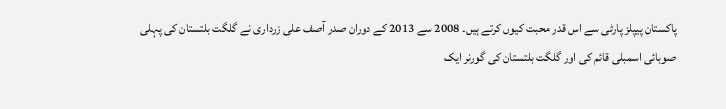پاکستان پیپلز پارٹی سے اس قدر محبت کیوں کرتے ہیں۔ 2008 سے 2013 کے دوران صدر آصف علی زرداری نے گلگت بلتستان کی پہلی صوبائی اسمبلی قائم کی اور گلگت بلتستان کی گورنر ایک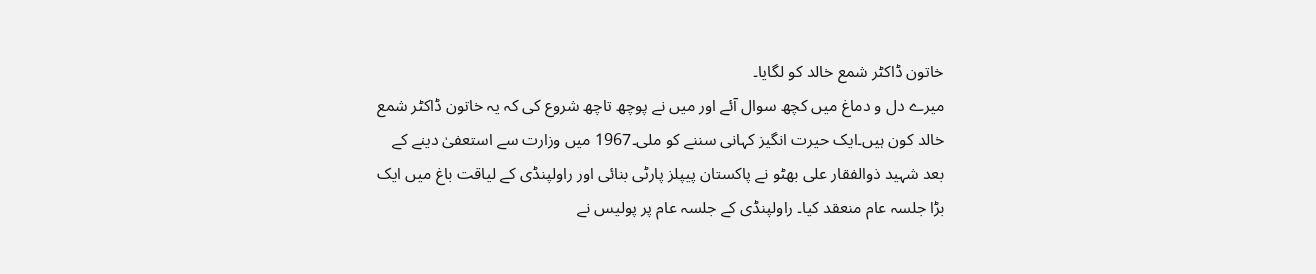خاتون ڈاکٹر شمع خالد کو لگایا۔
میرے دل و دماغ میں کچھ سوال آئے اور میں نے پوچھ تاچھ شروع کی کہ یہ خاتون ڈاکٹر شمع خالد کون ہیں۔ایک حیرت انگیز کہانی سننے کو ملی۔1967 میں وزارت سے استعفیٰ دینے کے بعد شہید ذوالفقار علی بھٹو نے پاکستان پیپلز پارٹی بنائی اور راولپنڈی کے لیاقت باغ میں ایک بڑا جلسہ عام منعقد کیا۔ راولپنڈی کے جلسہ عام پر پولیس نے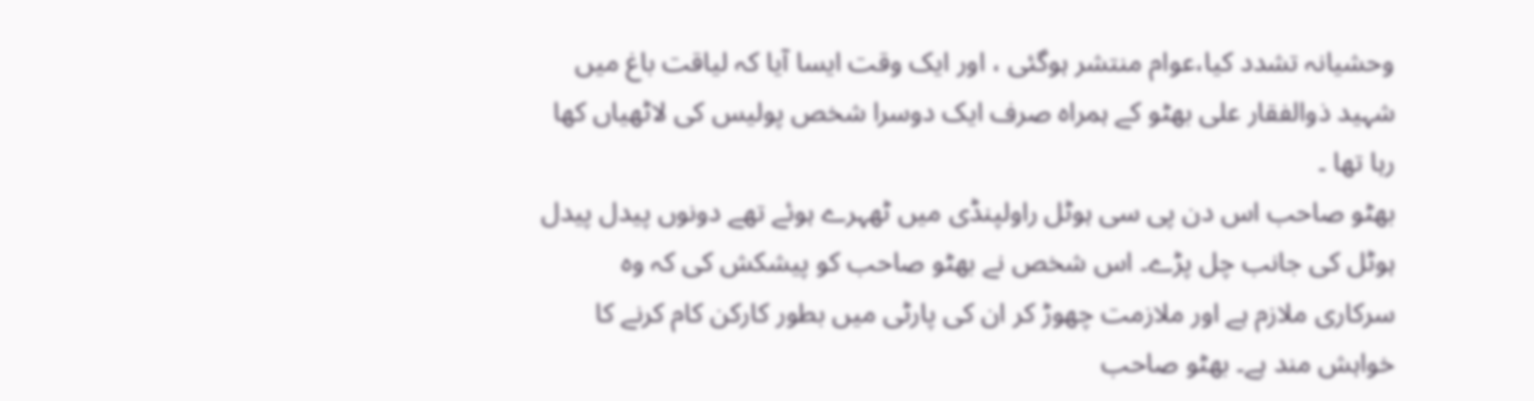وحشیانہ تشدد کیا،عوام منتشر ہوگئی ، اور ایک وقت ایسا آیا کہ لیاقت باغ میں شہید ذوالفقار علی بھٹو کے ہمراہ صرف ایک دوسرا شخص پولیس کی لاٹھیاں کھا رہا تھا ۔
بھٹو صاحب اس دن پی سی ہوٹل راولپنڈی میں ٹھہرے ہوئے تھے دونوں پیدل پیدل ہوٹل کی جانب چل پڑے۔ اس شخص نے بھٹو صاحب کو پیشکش کی کہ وہ سرکاری ملازم ہے اور ملازمت چھوڑ کر ان کی پارٹی میں بطور کارکن کام کرنے کا خواہش مند ہے۔ بھٹو صاحب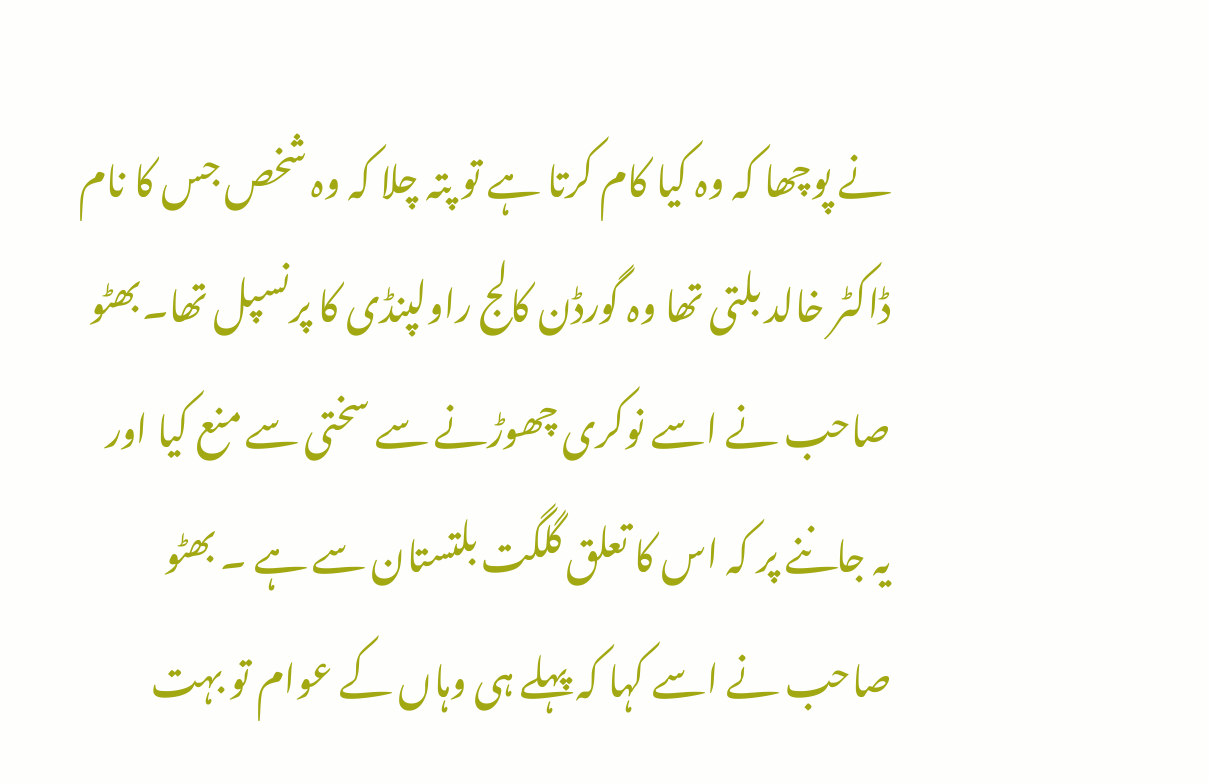نے پوچھا کہ وہ کیا کام کرتا ہے تو پتہ چلا کہ وہ شخص جس کا نام ڈاکٹر خالد بلتی تھا وہ گورڈن کالج راولپنڈی کا پرنسپل تھا۔بھٹو صاحب نے اسے نوکری چھوڑنے سے سختی سے منع کیا اور یہ جاننے پر کہ اس کا تعلق گلگت بلتستان سے ہے ۔ بھٹو صاحب نے اسے کہا کہ پہلے ہی وہاں کے عوام تو بہت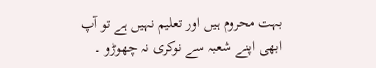بہت محروم ہیں اور تعلیم نہیں ہے تو آپ ابھی اپنے شعبہ سے نوکری نہ چھوڑو ۔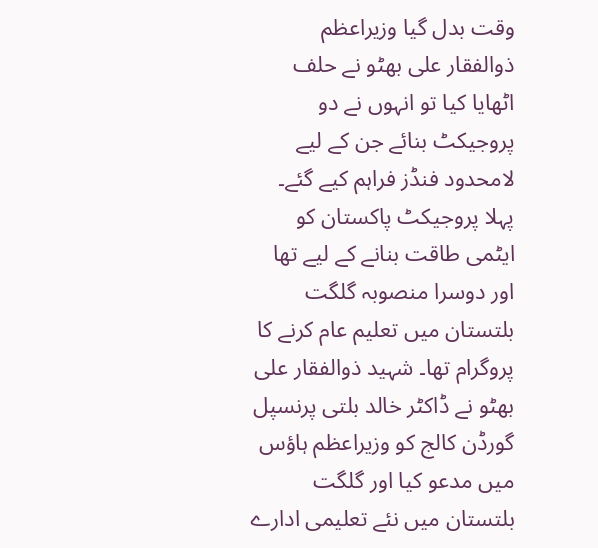وقت بدل گیا وزیراعظم ذوالفقار علی بھٹو نے حلف اٹھایا کیا تو انہوں نے دو پروجیکٹ بنائے جن کے لیے لامحدود فنڈز فراہم کیے گئے۔ پہلا پروجیکٹ پاکستان کو ایٹمی طاقت بنانے کے لیے تھا اور دوسرا منصوبہ گلگت بلتستان میں تعلیم عام کرنے کا پروگرام تھا۔ شہید ذوالفقار علی بھٹو نے ڈاکٹر خالد بلتی پرنسپل گورڈن کالج کو وزیراعظم ہاؤس میں مدعو کیا اور گلگت بلتستان میں نئے تعلیمی ادارے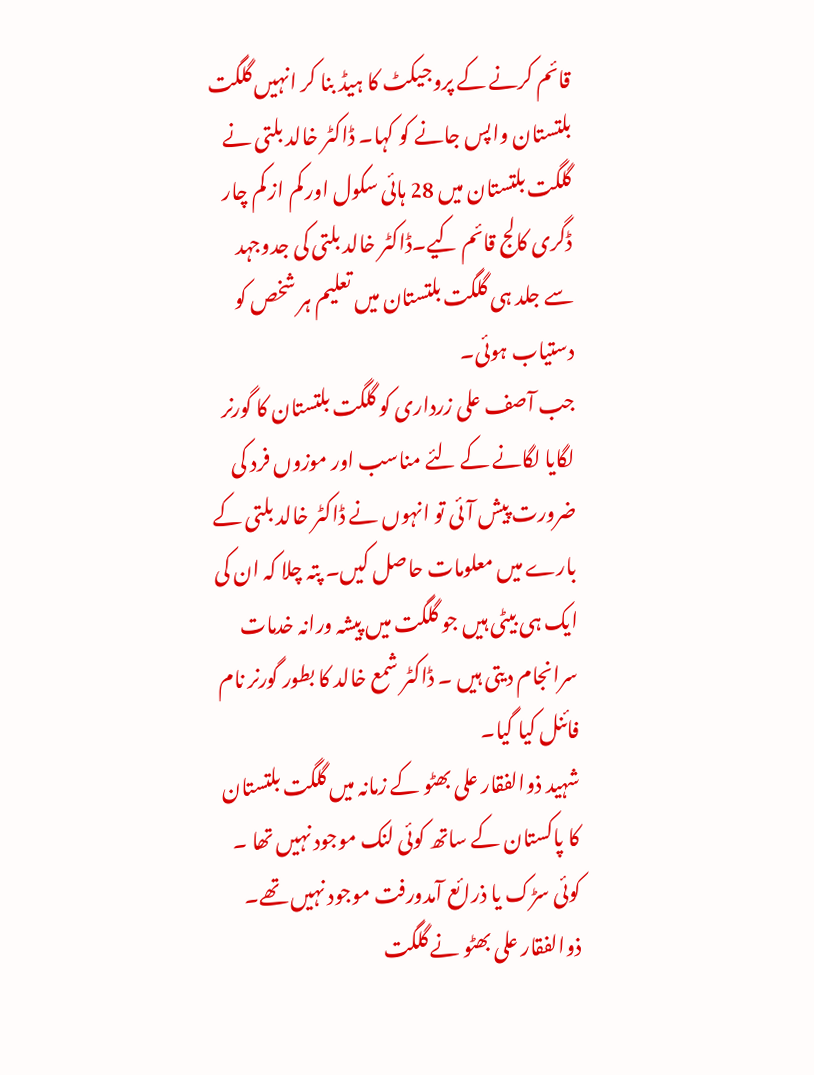قائم کرنے کے پروجیکٹ کا ہیڈ بنا کر انہیں گلگت بلتستان واپس جانے کو کہا۔ ڈاکٹر خالد بلتی نے گلگت بلتستان میں 28 ہائی سکول اور کم از کم چار ڈگری کالج قائم کیے۔ڈاکٹر خالد بلتی کی جدوجہد سے جلد ہی گلگت بلتستان میں تعلیم ہر شخص کو دستیاب ہوئی۔
جب آصف علی زرداری کو گلگت بلتستان کا گورنر لگایا لگانے کے لئے مناسب اور موزوں فرد کی ضرورت پیش آئی تو انہوں نے ڈاکٹر خالد بلتی کے بارے میں معلومات حاصل کیں۔ پتہ چلا کہ ان کی ایک ہی بیٹی ہیں جو گلگت میں پیشہ ورانہ خدمات سرانجام دیتی ہیں ۔ ڈاکٹر شمع خالد کا بطور گورنر نام فائنل کیا گیا۔
شہید ذوالفقار علی بھٹو کے زمانہ میں گلگت بلتستان کا پاکستان کے ساتھ کوئی لنک موجود نہیں تھا ۔ کوئی سڑک یا ذرائع آمدورفت موجود نہیں تھے۔ ذوالفقار علی بھٹو نے گلگت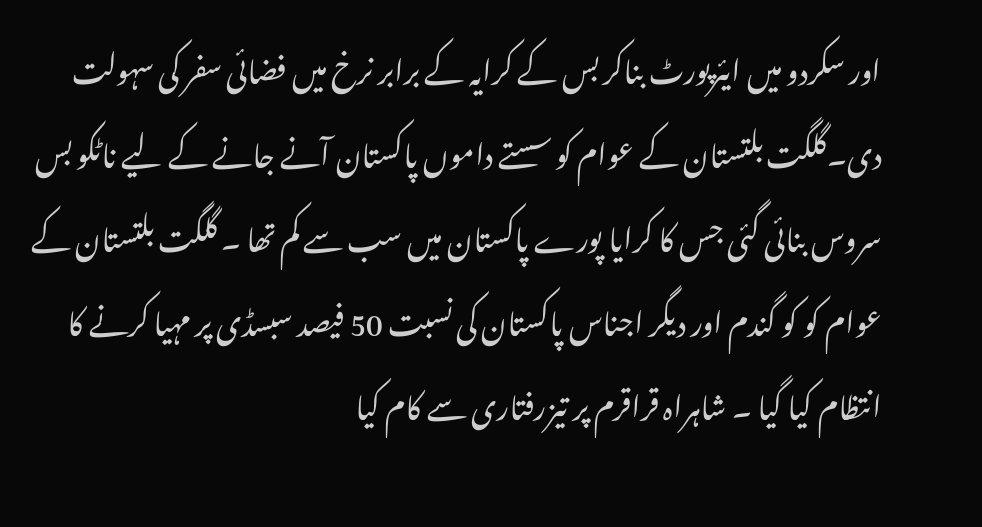اور سکردو میں ایئرپورٹ بناکر بس کے کرایہ کے برابر نرخ میں فضائی سفر کی سہولت دی۔گلگت بلتستان کے عوام کو سستے داموں پاکستان آنے جانے کے لیے ناٹکو بس سروس بنائی گئی جس کا کرایا پورے پاکستان میں سب سے کم تھا ۔ گلگت بلتستان کے عوام کو کو گندم اور دیگر اجناس پاکستان کی نسبت 50 فیصد سبسڈی پر مہیا کرنے کا انتظام کیا گیا ۔ شاہراہ قراقرم پر تیزرفتاری سے کام کیا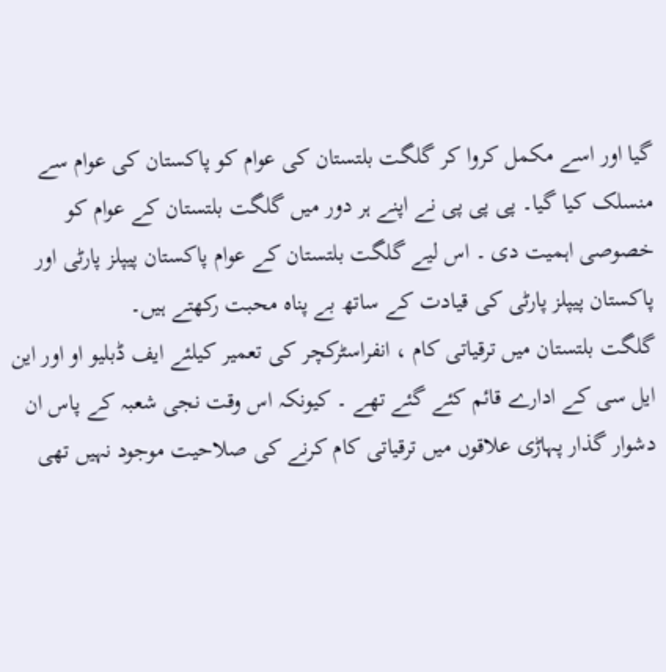گیا اور اسے مکمل کروا کر گلگت بلتستان کی عوام کو پاکستان کی عوام سے منسلک کیا گیا۔ پی پی پی نے اپنے ہر دور میں گلگت بلتستان کے عوام کو خصوصی اہمیت دی ۔ اس لیے گلگت بلتستان کے عوام پاکستان پیپلز پارٹی اور پاکستان پیپلز پارٹی کی قیادت کے ساتھ بے پناہ محبت رکھتے ہیں۔
گلگت بلتستان میں ترقیاتی کام ، انفراسٹرکچر کی تعمیر کیلئے ایف ڈبلیو او اور این ایل سی کے ادارے قائم کئے گئے تھے ۔ کیونکہ اس وقت نجی شعبہ کے پاس ان دشوار گذار پہاڑی علاقوں میں ترقیاتی کام کرنے کی صلاحیت موجود نہیں تھی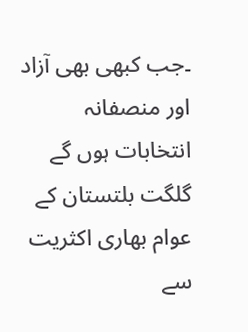۔جب کبھی بھی آزاد اور منصفانہ انتخابات ہوں گے گلگت بلتستان کے عوام بھاری اکثریت سے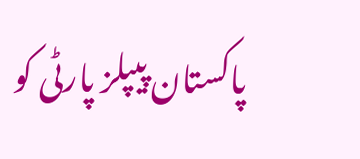پاکستان پیپلز پارٹی کو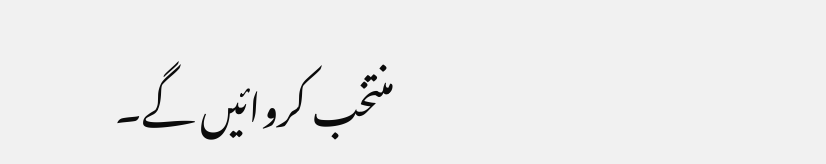منتخب کروائیں گے۔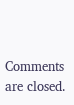Comments are closed.